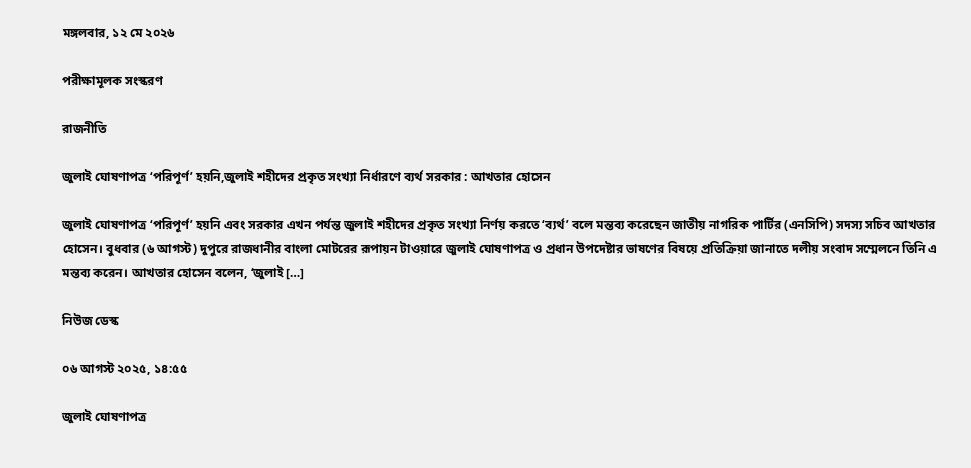মঙ্গলবার, ১২ মে ২০২৬

পরীক্ষামূলক সংস্করণ

রাজনীতি

জুলাই ঘোষণাপত্র ‘পরিপূর্ণ’ হয়নি,জুলাই শহীদের প্রকৃত সংখ্যা নির্ধারণে ব্যর্থ সরকার : আখতার হোসেন

জুলাই ঘোষণাপত্র ‘পরিপূর্ণ’ হয়নি এবং সরকার এখন পর্যন্ত জুলাই শহীদের প্রকৃত সংখ্যা নির্ণয় করতে ‘ব্যর্থ’ বলে মন্তব্য করেছেন জাতীয় নাগরিক পার্টির (এনসিপি) সদস্য সচিব আখতার হোসেন। বুধবার (৬ আগস্ট) দুপুরে রাজধানীর বাংলা মোটরের রূপায়ন টাওয়ারে জুলাই ঘোষণাপত্র ও প্রধান উপদেষ্টার ভাষণের বিষয়ে প্রতিক্রিয়া জানাতে দলীয় সংবাদ সম্মেলনে তিনি এ মন্তব্য করেন। আখতার হোসেন বলেন, ‘জুলাই […]

নিউজ ডেস্ক

০৬ আগস্ট ২০২৫, ১৪:৫৫

জুলাই ঘোষণাপত্র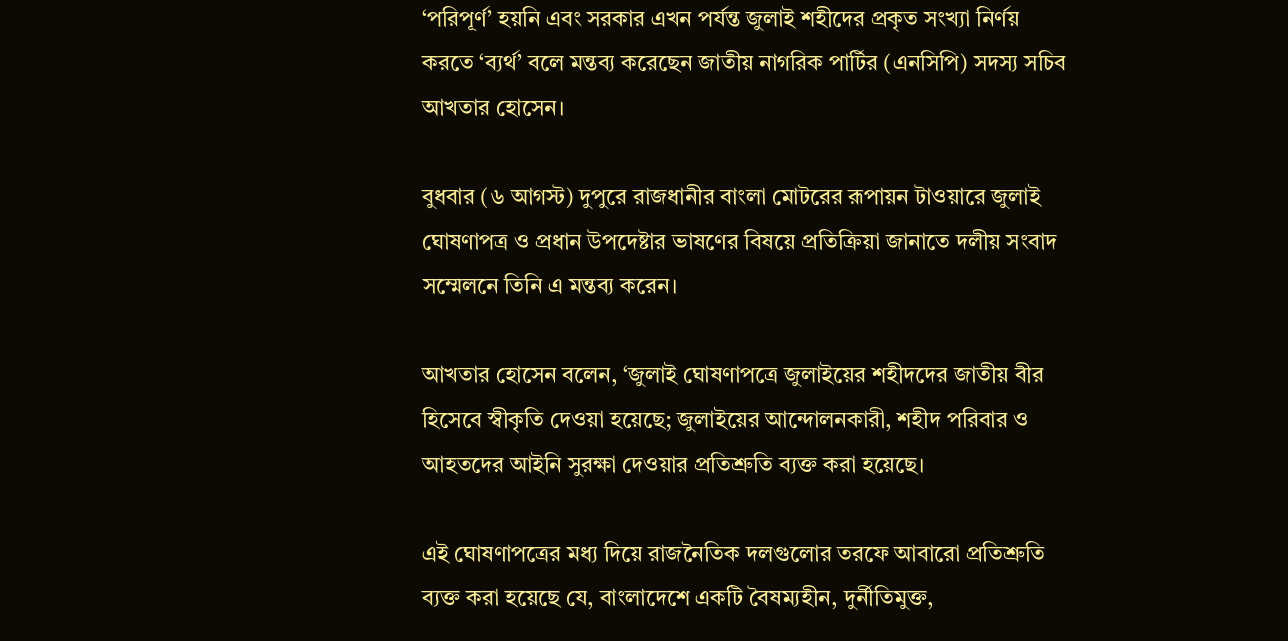‘পরিপূর্ণ’ হয়নি এবং সরকার এখন পর্যন্ত জুলাই শহীদের প্রকৃত সংখ্যা নির্ণয় করতে ‘ব্যর্থ’ বলে মন্তব্য করেছেন জাতীয় নাগরিক পার্টির (এনসিপি) সদস্য সচিব আখতার হোসেন।

বুধবার (৬ আগস্ট) দুপুরে রাজধানীর বাংলা মোটরের রূপায়ন টাওয়ারে জুলাই ঘোষণাপত্র ও প্রধান উপদেষ্টার ভাষণের বিষয়ে প্রতিক্রিয়া জানাতে দলীয় সংবাদ সম্মেলনে তিনি এ মন্তব্য করেন।

আখতার হোসেন বলেন, ‘জুলাই ঘোষণাপত্রে জুলাইয়ের শহীদদের জাতীয় বীর হিসেবে স্বীকৃতি দেওয়া হয়েছে; জুলাইয়ের আন্দোলনকারী, শহীদ পরিবার ও আহতদের আইনি সুরক্ষা দেওয়ার প্রতিশ্রুতি ব্যক্ত করা হয়েছে।

এই ঘোষণাপত্রের মধ্য দিয়ে রাজনৈতিক দলগুলোর তরফে আবারো প্রতিশ্রুতি ব্যক্ত করা হয়েছে যে, বাংলাদেশে একটি বৈষম্যহীন, দুর্নীতিমুক্ত,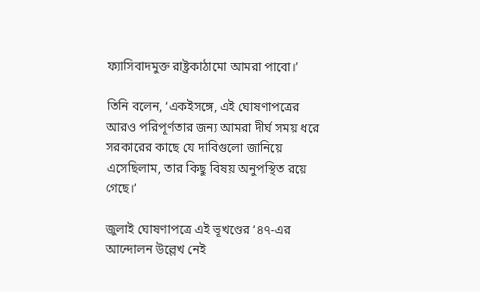ফ্যাসিবাদমুক্ত রাষ্ট্রকাঠামো আমরা পাবো।’

তিনি বলেন, ‘একইসঙ্গে, এই ঘোষণাপত্রের আরও পরিপূর্ণতার জন্য আমরা দীর্ঘ সময় ধরে সরকারের কাছে যে দাবিগুলো জানিয়ে এসেছিলাম, তার কিছু বিষয় অনুপস্থিত রয়ে গেছে।’

জুলাই ঘোষণাপত্রে এই ভূখণ্ডের ‘৪৭-এর আন্দোলন উল্লেখ নেই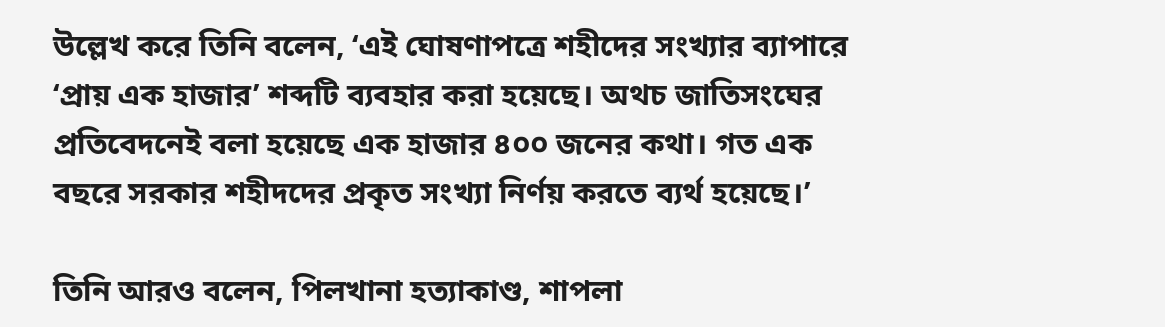উল্লেখ করে তিনি বলেন, ‘এই ঘোষণাপত্রে শহীদের সংখ্যার ব্যাপারে ‘প্রায় এক হাজার’ শব্দটি ব্যবহার করা হয়েছে। অথচ জাতিসংঘের প্রতিবেদনেই বলা হয়েছে এক হাজার ৪০০ জনের কথা। গত এক বছরে সরকার শহীদদের প্রকৃত সংখ্যা নির্ণয় করতে ব্যর্থ হয়েছে।’

তিনি আরও বলেন, পিলখানা হত্যাকাণ্ড, শাপলা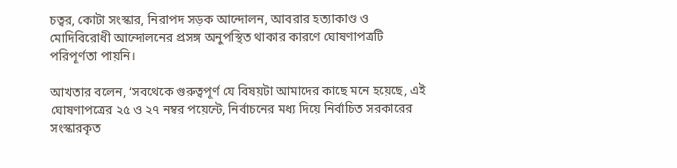চত্বর, কোটা সংস্কার, নিরাপদ সড়ক আন্দোলন, আবরার হত্যাকাণ্ড ও মোদিবিরোধী আন্দোলনের প্রসঙ্গ অনুপস্থিত থাকার কারণে ঘোষণাপত্রটি পরিপূর্ণতা পায়নি।

আখতার বলেন, ‘সবথেকে গুরুত্বপূর্ণ যে বিষয়টা আমাদের কাছে মনে হয়েছে, এই ঘোষণাপত্রের ২৫ ও ২৭ নম্বর পয়েন্টে, নির্বাচনের মধ্য দিয়ে নির্বাচিত সরকারের সংস্কারকৃত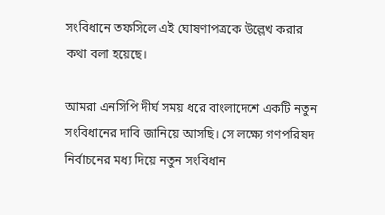সংবিধানে তফসিলে এই ঘোষণাপত্রকে উল্লেখ করার কথা বলা হয়েছে।

আমরা এনসিপি দীর্ঘ সময় ধরে বাংলাদেশে একটি নতুন সংবিধানের দাবি জানিয়ে আসছি। সে লক্ষ্যে গণপরিষদ নির্বাচনের মধ্য দিয়ে নতুন সংবিধান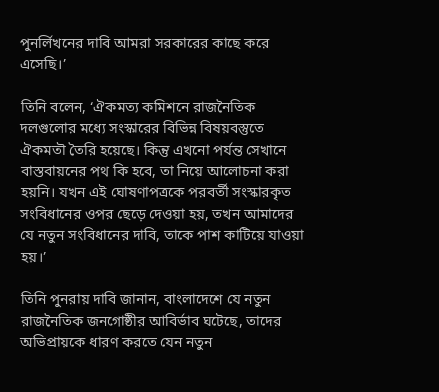পুনর্লিখনের দাবি আমরা সরকারের কাছে করে এসেছি।’

তিনি বলেন, ‘ঐকমত্য কমিশনে রাজনৈতিক দলগুলোর মধ্যে সংস্কারের বিভিন্ন বিষয়বস্তুতে ঐকমতৗ তৈরি হয়েছে। কিন্তু এখনো পর্যন্ত সেখানে বাস্তবায়নের পথ কি হবে, তা নিয়ে আলোচনা করা হয়নি। যখন এই ঘোষণাপত্রকে পরবর্তী সংস্কারকৃত সংবিধানের ওপর ছেড়ে দেওয়া হয়, তখন আমাদের যে নতুন সংবিধানের দাবি, তাকে পাশ কাটিয়ে যাওয়া হয়।’

তিনি পুনরায় দাবি জানান, বাংলাদেশে যে নতুন রাজনৈতিক জনগোষ্ঠীর আবির্ভাব ঘটেছে, তাদের অভিপ্রায়কে ধারণ করতে যেন নতুন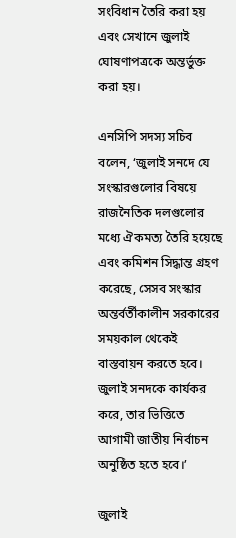সংবিধান তৈরি করা হয় এবং সেখানে জুলাই ঘোষণাপত্রকে অন্তর্ভুক্ত করা হয়।

এনসিপি সদস্য সচিব বলেন, ‘জুলাই সনদে যে সংস্কারগুলোর বিষয়ে রাজনৈতিক দলগুলোর মধ্যে ঐকমত্য তৈরি হয়েছে এবং কমিশন সিদ্ধান্ত গ্রহণ করেছে, সেসব সংস্কার অন্তর্বর্তীকালীন সরকারের সময়কাল থেকেই বাস্তবায়ন করতে হবে। জুলাই সনদকে কার্যকর করে, তার ভিত্তিতে আগামী জাতীয় নির্বাচন অনুষ্ঠিত হতে হবে।’

জুলাই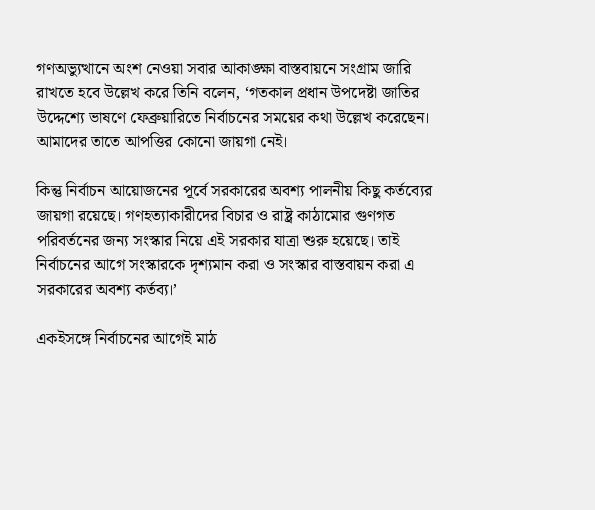গণঅভ্যুত্থানে অংশ নেওয়া সবার আকাঙ্ক্ষা বাস্তবায়নে সংগ্রাম জারি রাখতে হবে উল্লেখ করে তিনি বলেন, ‘গতকাল প্রধান উপদেষ্টা জাতির উদ্দেশ্যে ভাষণে ফেব্রুয়ারিতে নির্বাচনের সময়ের কথা উল্লেখ করেছেন। আমাদের তাতে আপত্তির কোনো জায়গা নেই।

কিন্তু নির্বাচন আয়োজনের পূর্বে সরকারের অবশ্য পালনীয় কিছু কর্তব্যের জায়গা রয়েছে। গণহত্যাকারীদের বিচার ও রাষ্ট্র কাঠামোর গুণগত পরিবর্তনের জন্য সংস্কার নিয়ে এই সরকার যাত্রা শুরু হয়েছে। তাই নির্বাচনের আগে সংস্কারকে দৃশ্যমান করা ও সংস্কার বাস্তবায়ন করা এ সরকারের অবশ্য কর্তব্য।’

একইসঙ্গে নির্বাচনের আগেই মাঠ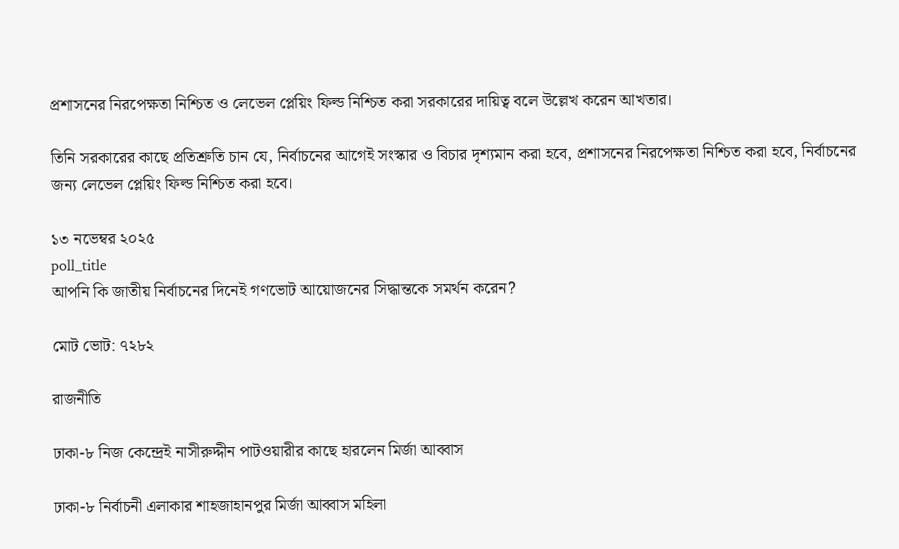প্রশাসনের নিরপেক্ষতা নিশ্চিত ও লেভেল প্লেয়িং ফিল্ড নিশ্চিত করা সরকারের দায়িত্ব বলে উল্লেখ করেন আখতার।

তিনি সরকারের কাছে প্রতিশ্রুতি চান যে, নির্বাচনের আগেই সংস্কার ও বিচার দৃশ্যমান করা হবে, প্রশাসনের নিরপেক্ষতা নিশ্চিত করা হবে, নির্বাচনের জন্য লেভেল প্লেয়িং ফিল্ড নিশ্চিত করা হবে।

১৩ নভেম্বর ২০২৫
poll_title
আপনি কি জাতীয় নির্বাচনের দিনেই গণভোট আয়োজনের সিদ্ধান্তকে সমর্থন করেন?

মোট ভোট: ৭২৮২

রাজনীতি

ঢাকা-৮ নিজ কেন্দ্রেই নাসীরুদ্দীন পাটওয়ারীর কাছে হারলেন মির্জা আব্বাস

ঢাকা-৮ নির্বাচনী এলাকার শাহজাহানপুর মির্জা আব্বাস মহিলা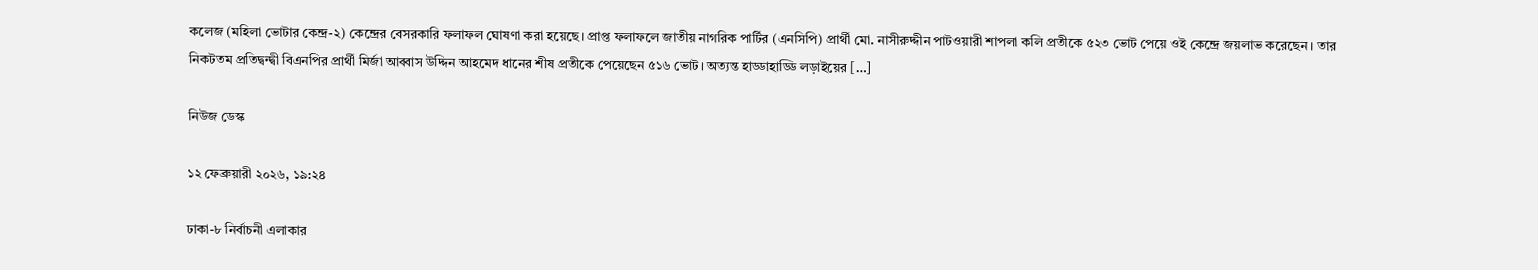কলেজ (মহিলা ভোটার কেন্দ্র-২) কেন্দ্রের বেসরকারি ফলাফল ঘোষণা করা হয়েছে। প্রাপ্ত ফলাফলে জাতীয় নাগরিক পার্টির (এনসিপি) প্রার্থী মো. নাসীরুদ্দীন পাটওয়ারী শাপলা কলি প্রতীকে ৫২৩ ভোট পেয়ে ওই কেন্দ্রে জয়লাভ করেছেন। তার নিকটতম প্রতিদ্বন্দ্বী বিএনপির প্রার্থী মির্জা আব্বাস উদ্দিন আহমেদ ধানের শীষ প্রতীকে পেয়েছেন ৫১৬ ভোট। অত্যন্ত হাড্ডাহাড্ডি লড়াইয়ের […]

নিউজ ডেস্ক

১২ ফেব্রুয়ারী ২০২৬, ১৯:২৪

ঢাকা-৮ নির্বাচনী এলাকার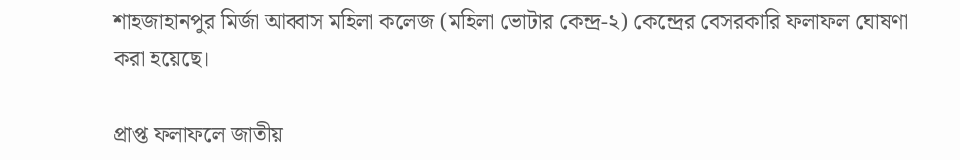শাহজাহানপুর মির্জা আব্বাস মহিলা কলেজ (মহিলা ভোটার কেন্দ্র-২) কেন্দ্রের বেসরকারি ফলাফল ঘোষণা করা হয়েছে।

প্রাপ্ত ফলাফলে জাতীয়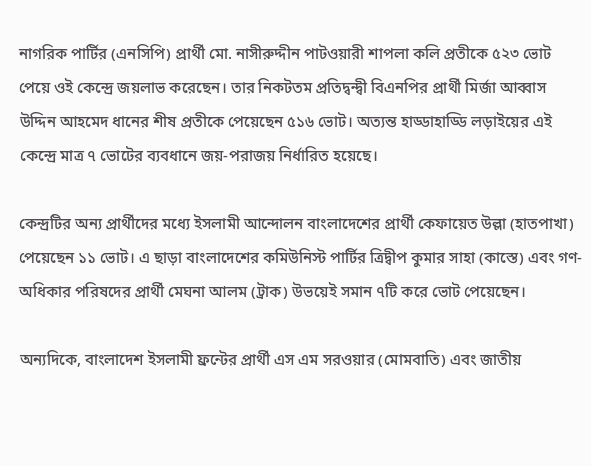নাগরিক পার্টির (এনসিপি) প্রার্থী মো. নাসীরুদ্দীন পাটওয়ারী শাপলা কলি প্রতীকে ৫২৩ ভোট পেয়ে ওই কেন্দ্রে জয়লাভ করেছেন। তার নিকটতম প্রতিদ্বন্দ্বী বিএনপির প্রার্থী মির্জা আব্বাস উদ্দিন আহমেদ ধানের শীষ প্রতীকে পেয়েছেন ৫১৬ ভোট। অত্যন্ত হাড্ডাহাড্ডি লড়াইয়ের এই কেন্দ্রে মাত্র ৭ ভোটের ব্যবধানে জয়-পরাজয় নির্ধারিত হয়েছে।

কেন্দ্রটির অন্য প্রার্থীদের মধ্যে ইসলামী আন্দোলন বাংলাদেশের প্রার্থী কেফায়েত উল্লা (হাতপাখা) পেয়েছেন ১১ ভোট। এ ছাড়া বাংলাদেশের কমিউনিস্ট পার্টির ত্রিদ্বীপ কুমার সাহা (কাস্তে) এবং গণ-অধিকার পরিষদের প্রার্থী মেঘনা আলম (ট্রাক) উভয়েই সমান ৭টি করে ভোট পেয়েছেন।

অন্যদিকে, বাংলাদেশ ইসলামী ফ্রন্টের প্রার্থী এস এম সরওয়ার (মোমবাতি) এবং জাতীয়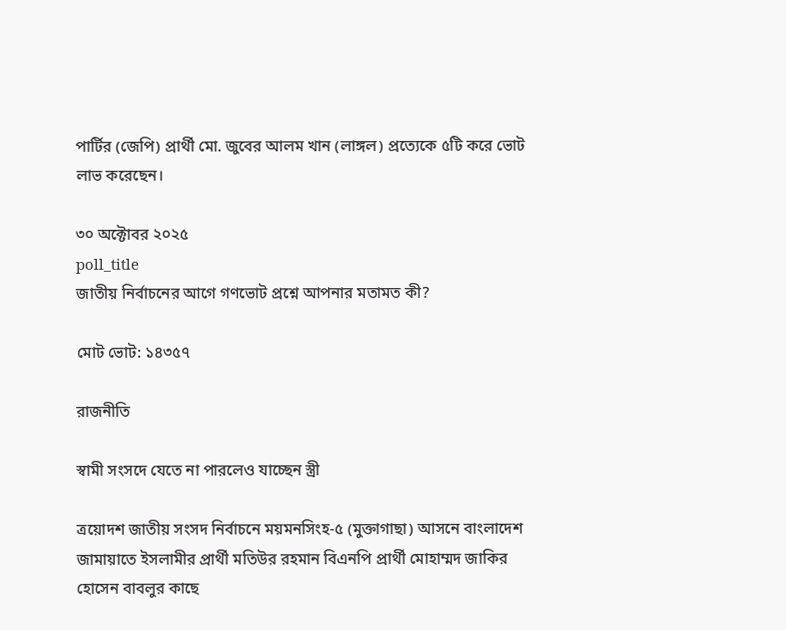পার্টির (জেপি) প্রার্থী মো. জুবের আলম খান (লাঙ্গল) প্রত্যেকে ৫টি করে ভোট লাভ করেছেন।

৩০ অক্টোবর ২০২৫
poll_title
জাতীয় নির্বাচনের আগে গণভোট প্রশ্নে আপনার মতামত কী?

মোট ভোট: ১৪৩৫৭

রাজনীতি

স্বামী সংসদে যেতে না পারলেও যাচ্ছেন স্ত্রী

ত্রয়োদশ জাতীয় সংসদ নির্বাচনে ময়মনসিংহ-৫ (মুক্তাগাছা) আসনে বাংলাদেশ জামায়াতে ইসলামীর প্রার্থী মতিউর রহমান বিএনপি প্রার্থী মোহাম্মদ জাকির হোসেন বাবলুর কাছে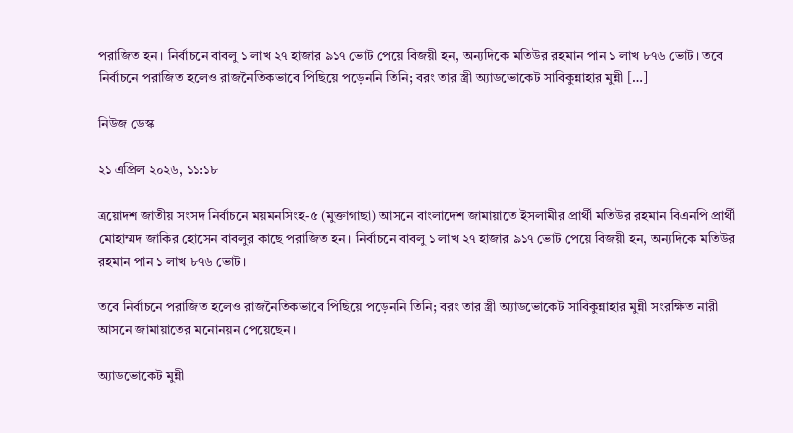পরাজিত হন। নির্বাচনে বাবলু ১ লাখ ২৭ হাজার ৯১৭ ভোট পেয়ে বিজয়ী হন, অন্যদিকে মতিউর রহমান পান ১ লাখ ৮৭৬ ভোট। তবে নির্বাচনে পরাজিত হলেও রাজনৈতিকভাবে পিছিয়ে পড়েননি তিনি; বরং তার স্ত্রী অ্যাডভোকেট সাবিকুন্নাহার মুন্নী […]

নিউজ ডেস্ক

২১ এপ্রিল ২০২৬, ১১:১৮

ত্রয়োদশ জাতীয় সংসদ নির্বাচনে ময়মনসিংহ-৫ (মুক্তাগাছা) আসনে বাংলাদেশ জামায়াতে ইসলামীর প্রার্থী মতিউর রহমান বিএনপি প্রার্থী মোহাম্মদ জাকির হোসেন বাবলুর কাছে পরাজিত হন। নির্বাচনে বাবলু ১ লাখ ২৭ হাজার ৯১৭ ভোট পেয়ে বিজয়ী হন, অন্যদিকে মতিউর রহমান পান ১ লাখ ৮৭৬ ভোট।

তবে নির্বাচনে পরাজিত হলেও রাজনৈতিকভাবে পিছিয়ে পড়েননি তিনি; বরং তার স্ত্রী অ্যাডভোকেট সাবিকুন্নাহার মুন্নী সংরক্ষিত নারী আসনে জামায়াতের মনোনয়ন পেয়েছেন।

অ্যাডভোকেট মুন্নী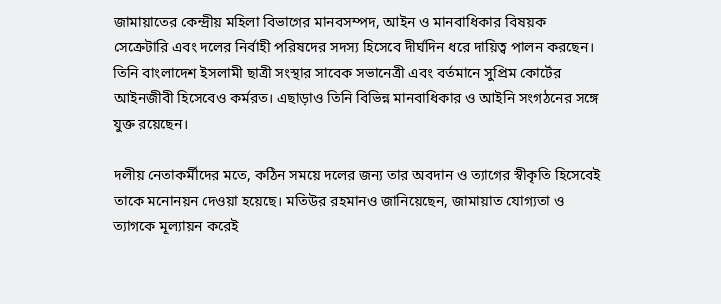জামায়াতের কেন্দ্রীয় মহিলা বিভাগের মানবসম্পদ, আইন ও মানবাধিকার বিষয়ক সেক্রেটারি এবং দলের নির্বাহী পরিষদের সদস্য হিসেবে দীর্ঘদিন ধরে দায়িত্ব পালন করছেন। তিনি বাংলাদেশ ইসলামী ছাত্রী সংস্থার সাবেক সভানেত্রী এবং বর্তমানে সুপ্রিম কোর্টের আইনজীবী হিসেবেও কর্মরত। এছাড়াও তিনি বিভিন্ন মানবাধিকার ও আইনি সংগঠনের সঙ্গে যুক্ত রয়েছেন।

দলীয় নেতাকর্মীদের মতে, কঠিন সময়ে দলের জন্য তার অবদান ও ত্যাগের স্বীকৃতি হিসেবেই তাকে মনোনয়ন দেওয়া হয়েছে। মতিউর রহমানও জানিয়েছেন, জামায়াত যোগ্যতা ও ত্যাগকে মূল্যায়ন করেই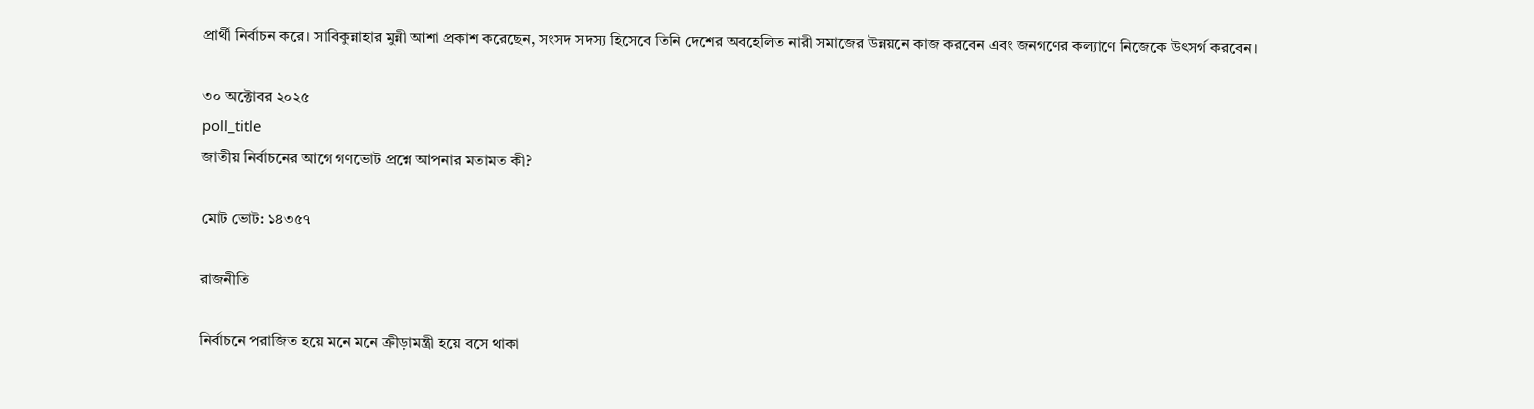প্রার্থী নির্বাচন করে। সাবিকুন্নাহার মুন্নী আশা প্রকাশ করেছেন, সংসদ সদস্য হিসেবে তিনি দেশের অবহেলিত নারী সমাজের উন্নয়নে কাজ করবেন এবং জনগণের কল্যাণে নিজেকে উৎসর্গ করবেন।

৩০ অক্টোবর ২০২৫
poll_title
জাতীয় নির্বাচনের আগে গণভোট প্রশ্নে আপনার মতামত কী?

মোট ভোট: ১৪৩৫৭

রাজনীতি

নির্বাচনে পরাজিত হয়ে মনে মনে ক্রীড়ামন্ত্রী হয়ে বসে থাকা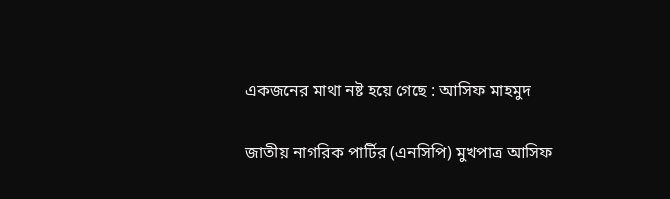একজনের মাথা নষ্ট হয়ে গেছে : আসিফ মাহমুদ

জাতীয় নাগরিক পার্টির (এনসিপি) মুখপাত্র আসিফ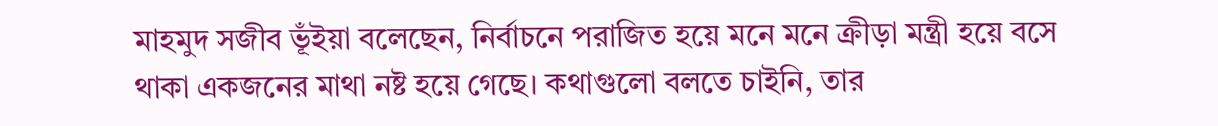মাহমুদ সজীব ভূঁইয়া বলেছেন, নির্বাচনে পরাজিত হয়ে মনে মনে ক্রীড়া মন্ত্রী হয়ে বসে থাকা একজনের মাথা নষ্ট হয়ে গেছে। কথাগুলো বলতে চাইনি, তার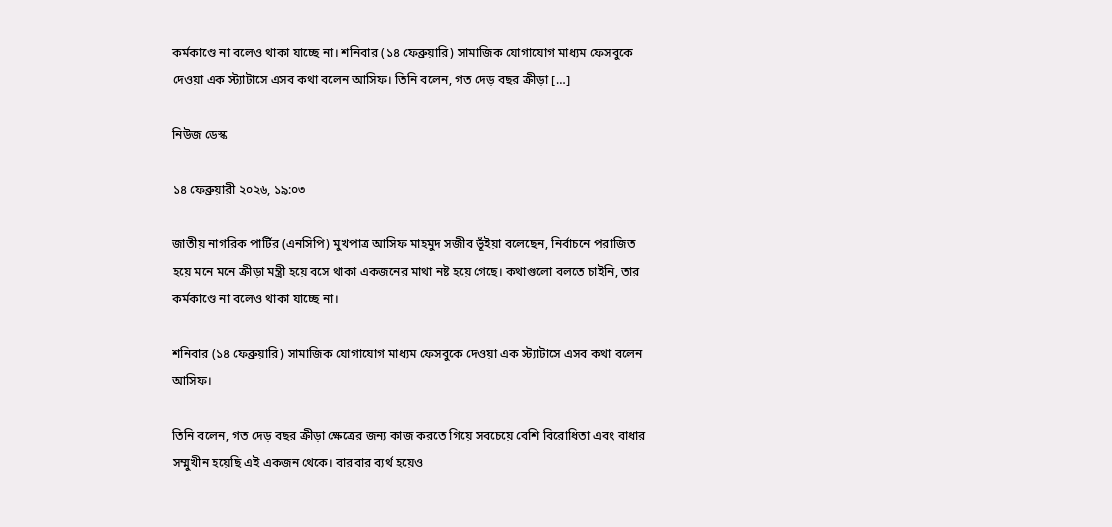কর্মকাণ্ডে না বলেও থাকা যাচ্ছে না। শনিবার (১৪ ফেব্রুয়ারি) সামাজিক যোগাযোগ মাধ্যম ফেসবুকে দেওয়া এক স্ট্যাটাসে এসব কথা বলেন আসিফ। তিনি বলেন, গত দেড় বছর ক্রীড়া […]

নিউজ ডেস্ক

১৪ ফেব্রুয়ারী ২০২৬, ১৯:০৩

জাতীয় নাগরিক পার্টির (এনসিপি) মুখপাত্র আসিফ মাহমুদ সজীব ভূঁইয়া বলেছেন, নির্বাচনে পরাজিত হয়ে মনে মনে ক্রীড়া মন্ত্রী হয়ে বসে থাকা একজনের মাথা নষ্ট হয়ে গেছে। কথাগুলো বলতে চাইনি, তার কর্মকাণ্ডে না বলেও থাকা যাচ্ছে না।

শনিবার (১৪ ফেব্রুয়ারি) সামাজিক যোগাযোগ মাধ্যম ফেসবুকে দেওয়া এক স্ট্যাটাসে এসব কথা বলেন আসিফ।

তিনি বলেন, গত দেড় বছর ক্রীড়া ক্ষেত্রের জন্য কাজ করতে গিয়ে সবচেয়ে বেশি বিরোধিতা এবং বাধার সম্মুখীন হয়েছি এই একজন থেকে। বারবার ব্যর্থ হয়েও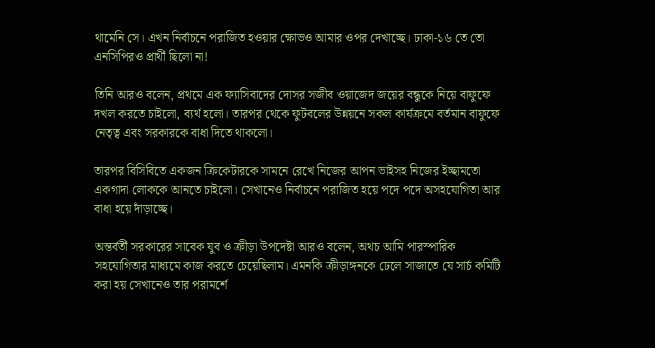থামেনি সে। এখন নির্বাচনে পরাজিত হওয়ার ক্ষোভও আমার ওপর দেখাচ্ছে। ঢাকা-১৬ তে তো এনসিপিরও প্রার্থী ছিলো না!

তিনি আরও বলেন, প্রথমে এক ফ্যাসিবাদের দোসর সজীব ওয়াজেদ জয়ের বন্ধুকে নিয়ে বাফুফে দখল করতে চাইলো, ব্যর্থ হলো। তারপর থেকে ফুটবলের উন্নয়নে সকল কার্যক্রমে বর্তমান বাফুফে নেতৃত্ব এবং সরকারকে বাধা দিতে থাকলো।

তারপর বিসিবিতে একজন ক্রিকেটারকে সামনে রেখে নিজের আপন ভাইসহ নিজের ইচ্ছামতো একগাদা লোককে আনতে চাইলো। সেখানেও নির্বাচনে পরাজিত হয়ে পদে পদে অসহযোগিতা আর বাধা হয়ে দাঁড়াচ্ছে।

অন্তর্বর্তী সরকারের সাবেক যুব ও ক্রীড়া উপদেষ্টা আরও বলেন, অথচ আমি পারস্পারিক সহযোগিতার মাধ্যমে কাজ করতে চেয়েছিলাম। এমনকি ক্রীড়াঙ্গনকে ঢেলে সাজাতে যে সার্চ কমিটি করা হয় সেখানেও তার পরামর্শে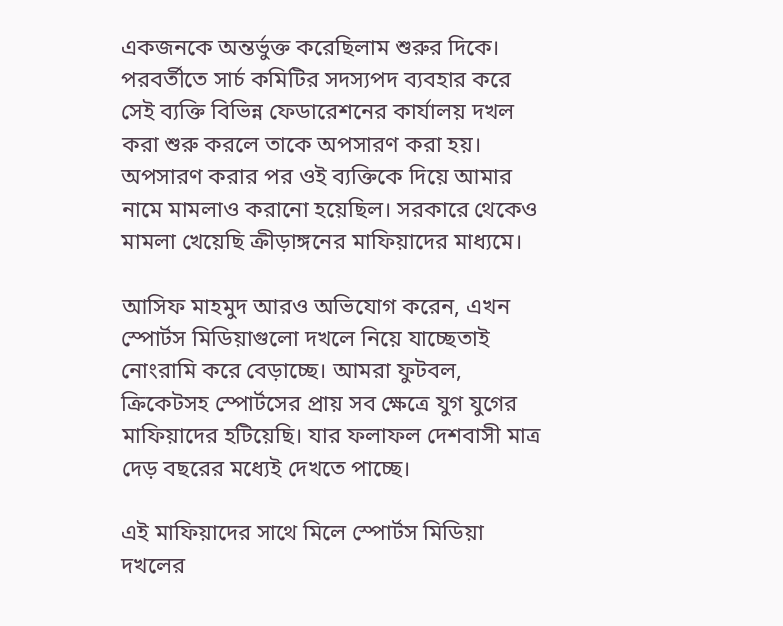একজনকে অন্তর্ভুক্ত করেছিলাম শুরুর দিকে। পরবর্তীতে সার্চ কমিটির সদস্যপদ ব্যবহার করে সেই ব্যক্তি বিভিন্ন ফেডারেশনের কার্যালয় দখল করা শুরু করলে তাকে অপসারণ করা হয়। অপসারণ করার পর ওই ব্যক্তিকে দিয়ে আমার নামে মামলাও করানো হয়েছিল। সরকারে থেকেও মামলা খেয়েছি ক্রীড়াঙ্গনের মাফিয়াদের মাধ্যমে।

আসিফ মাহমুদ আরও অভিযোগ করেন, এখন স্পোর্টস মিডিয়াগুলো দখলে নিয়ে যাচ্ছেতাই নোংরামি করে বেড়াচ্ছে। আমরা ফুটবল, ক্রিকেটসহ স্পোর্টসের প্রায় সব ক্ষেত্রে যুগ যুগের মাফিয়াদের হটিয়েছি। যার ফলাফল দেশবাসী মাত্র দেড় বছরের মধ্যেই দেখতে পাচ্ছে।

এই মাফিয়াদের সাথে মিলে স্পোর্টস মিডিয়া দখলের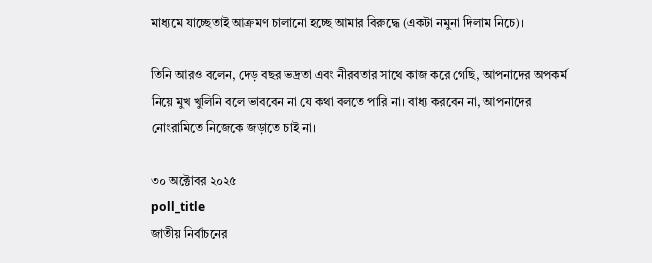মাধ্যমে যাচ্ছেতাই আক্রমণ চালানো হচ্ছে আমার বিরুদ্ধে (একটা নমুনা দিলাম নিচে)।

তিনি আরও বলেন, দেড় বছর ভদ্রতা এবং নীরবতার সাথে কাজ করে গেছি, আপনাদের অপকর্ম নিয়ে মুখ খুলিনি বলে ভাববেন না যে কথা বলতে পারি না। বাধ্য করবেন না, আপনাদের নোংরামিতে নিজেকে জড়াতে চাই না।

৩০ অক্টোবর ২০২৫
poll_title
জাতীয় নির্বাচনের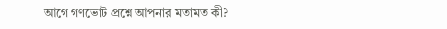আগে গণভোট প্রশ্নে আপনার মতামত কী?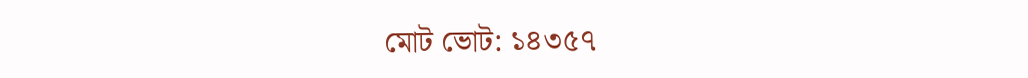মোট ভোট: ১৪৩৫৭